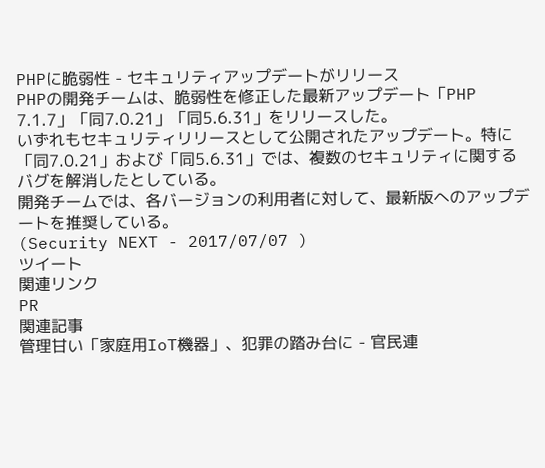PHPに脆弱性 - セキュリティアップデートがリリース
PHPの開発チームは、脆弱性を修正した最新アップデート「PHP 7.1.7」「同7.0.21」「同5.6.31」をリリースした。
いずれもセキュリティリリースとして公開されたアップデート。特に「同7.0.21」および「同5.6.31」では、複数のセキュリティに関するバグを解消したとしている。
開発チームでは、各バージョンの利用者に対して、最新版へのアップデートを推奨している。
(Security NEXT - 2017/07/07 )
ツイート
関連リンク
PR
関連記事
管理甘い「家庭用IoT機器」、犯罪の踏み台に - 官民連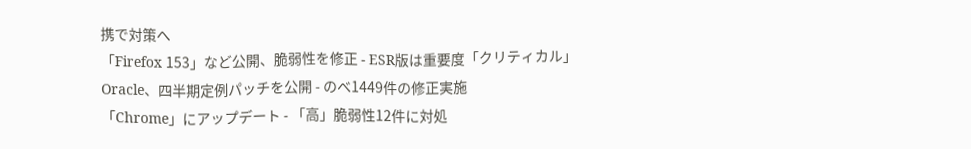携で対策へ
「Firefox 153」など公開、脆弱性を修正 - ESR版は重要度「クリティカル」
Oracle、四半期定例パッチを公開 - のべ1449件の修正実施
「Chrome」にアップデート - 「高」脆弱性12件に対処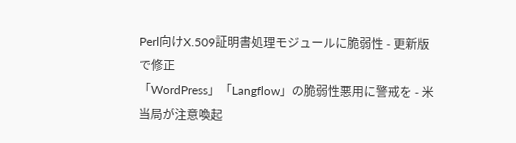Perl向けX.509証明書処理モジュールに脆弱性 - 更新版で修正
「WordPress」「Langflow」の脆弱性悪用に警戒を - 米当局が注意喚起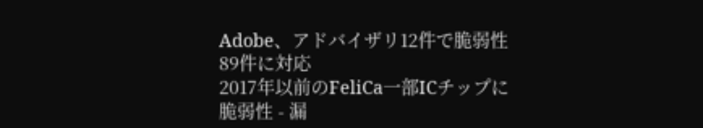Adobe、アドバイザリ12件で脆弱性89件に対応
2017年以前のFeliCa一部ICチップに脆弱性 - 漏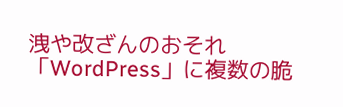洩や改ざんのおそれ
「WordPress」に複数の脆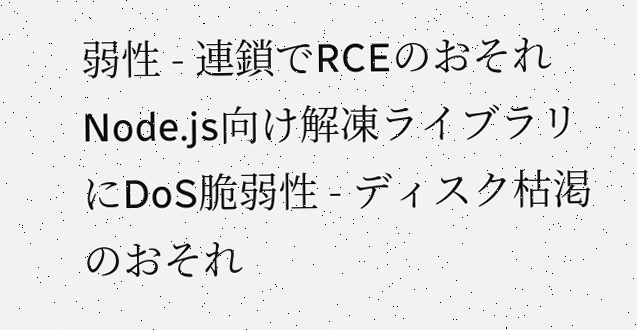弱性 - 連鎖でRCEのおそれ
Node.js向け解凍ライブラリにDoS脆弱性 - ディスク枯渇のおそれ